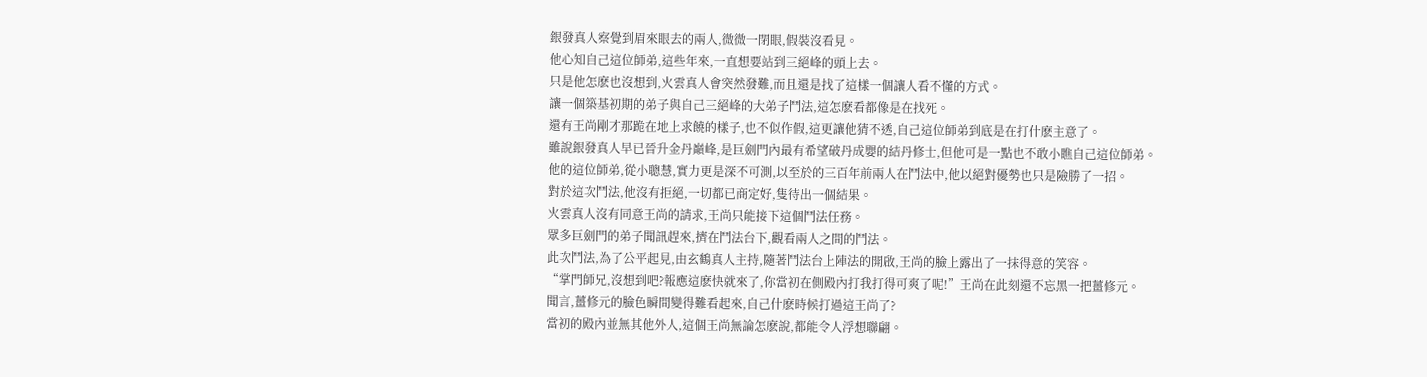銀發真人察覺到眉來眼去的兩人,微微一閉眼,假裝沒看見。
他心知自己這位師弟,這些年來,一直想要站到三絕峰的頭上去。
只是他怎麽也沒想到,火雲真人會突然發難,而且還是找了這樣一個讓人看不懂的方式。
讓一個築基初期的弟子與自己三絕峰的大弟子鬥法,這怎麽看都像是在找死。
還有王尚剛才那跪在地上求饒的樣子,也不似作假,這更讓他猜不透,自己這位師弟到底是在打什麽主意了。
雖說銀發真人早已晉升金丹巔峰,是巨劍門內最有希望破丹成嬰的結丹修士,但他可是一點也不敢小瞧自己這位師弟。
他的這位師弟,從小聰慧,實力更是深不可測,以至於的三百年前兩人在鬥法中,他以絕對優勢也只是險勝了一招。
對於這次鬥法,他沒有拒絕,一切都已商定好,隻待出一個結果。
火雲真人沒有同意王尚的請求,王尚只能接下這個鬥法任務。
眾多巨劍門的弟子聞訊趕來,擠在鬥法台下,觀看兩人之間的鬥法。
此次鬥法,為了公平起見,由玄鶴真人主持,隨著鬥法台上陣法的開啟,王尚的臉上露出了一抹得意的笑容。
“掌門師兄,沒想到吧?報應這麽快就來了,你當初在側殿內打我打得可爽了呢!”王尚在此刻還不忘黑一把薑修元。
聞言,薑修元的臉色瞬間變得難看起來,自己什麽時候打過這王尚了?
當初的殿內並無其他外人,這個王尚無論怎麽說,都能令人浮想聯翩。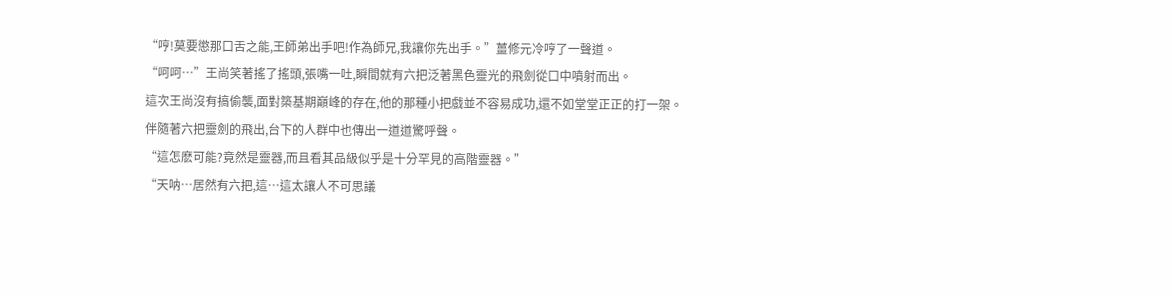“哼!莫要懲那口舌之能,王師弟出手吧!作為師兄,我讓你先出手。”薑修元冷哼了一聲道。
“呵呵…”王尚笑著搖了搖頭,張嘴一吐,瞬間就有六把泛著黑色靈光的飛劍從口中噴射而出。
這次王尚沒有搞偷襲,面對築基期巔峰的存在,他的那種小把戲並不容易成功,還不如堂堂正正的打一架。
伴隨著六把靈劍的飛出,台下的人群中也傳出一道道驚呼聲。
“這怎麽可能?竟然是靈器,而且看其品級似乎是十分罕見的高階靈器。”
“天呐…居然有六把,這…這太讓人不可思議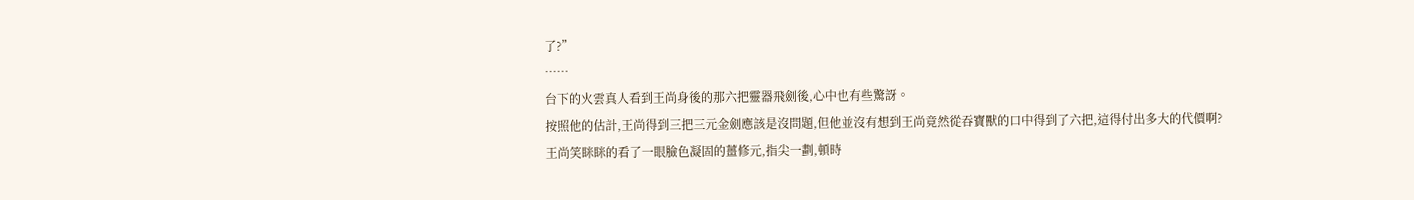了?”
……
台下的火雲真人看到王尚身後的那六把靈器飛劍後,心中也有些驚訝。
按照他的估計,王尚得到三把三元金劍應該是沒問題,但他並沒有想到王尚竟然從吞寶獸的口中得到了六把,這得付出多大的代價啊?
王尚笑眯眯的看了一眼臉色凝固的薑修元,指尖一劃,頓時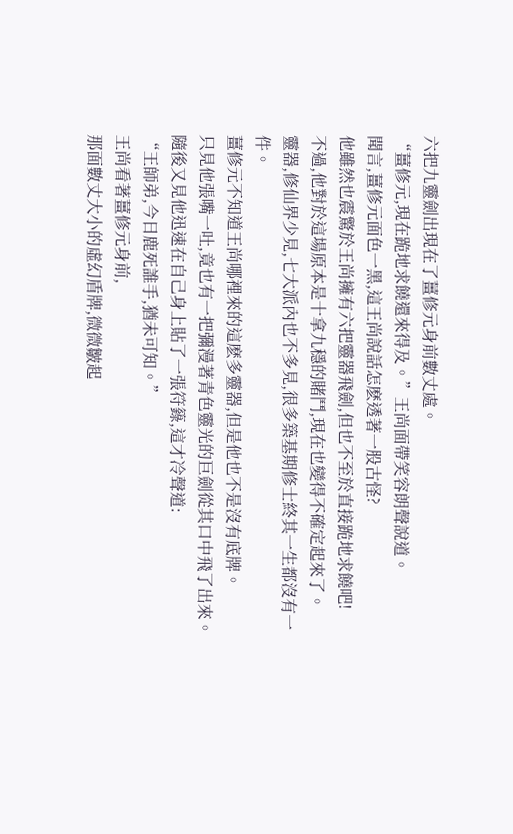六把九靈劍出現在了薑修元身前數丈處。
“薑修元,現在跪地求饒還來得及。”王尚面帶笑容朗聲說道。
聞言,薑修元面色一黑,這王尚說話怎麽透著一股古怪?
他雖然也震驚於王尚擁有六把靈器飛劍,但也不至於直接跪地求饒吧!
不過,他對於這場原本是十拿九穩的賭鬥,現在也變得不確定起來了。
靈器,修仙界少見,七大派內也不多見,很多築基期修士終其一生都沒有一件。
薑修元不知道王尚哪裡來的這麽多靈器,但是他也不是沒有底牌。
只見他張嘴一吐,竟也有一把彌漫著青色靈光的巨劍從其口中飛了出來。
隨後又見他迅速在自己身上貼了一張符籙,這才冷聲道:
“王師弟,今日鹿死誰手,猶未可知。”
王尚看著薑修元身前,
那面數丈大小的虛幻盾牌,微微皺起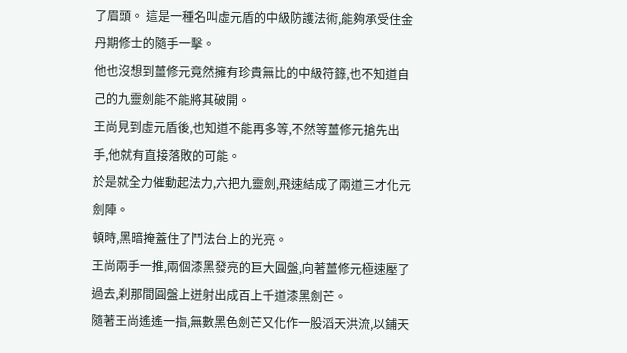了眉頭。 這是一種名叫虛元盾的中級防護法術,能夠承受住金丹期修士的隨手一擊。
他也沒想到薑修元竟然擁有珍貴無比的中級符籙,也不知道自己的九靈劍能不能將其破開。
王尚見到虛元盾後,也知道不能再多等,不然等薑修元搶先出手,他就有直接落敗的可能。
於是就全力催動起法力,六把九靈劍,飛速結成了兩道三才化元劍陣。
頓時,黑暗掩蓋住了鬥法台上的光亮。
王尚兩手一推,兩個漆黑發亮的巨大圓盤,向著薑修元極速壓了過去,刹那間圓盤上迸射出成百上千道漆黑劍芒。
隨著王尚遙遙一指,無數黑色劍芒又化作一股滔天洪流,以鋪天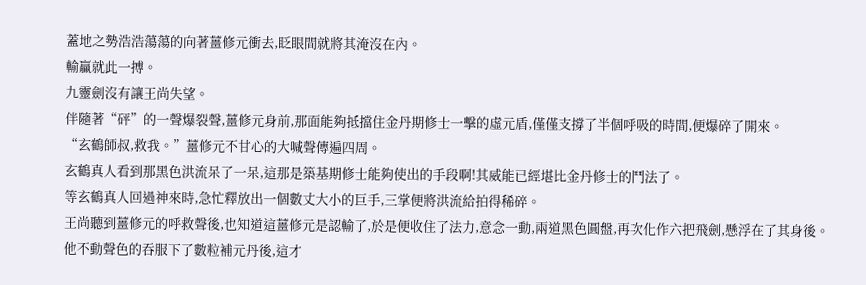蓋地之勢浩浩蕩蕩的向著薑修元衝去,眨眼間就將其淹沒在內。
輸贏就此一搏。
九靈劍沒有讓王尚失望。
伴隨著“砰”的一聲爆裂聲,薑修元身前,那面能夠抵擋住金丹期修士一擊的虛元盾,僅僅支撐了半個呼吸的時間,便爆碎了開來。
“玄鶴師叔,救我。”薑修元不甘心的大喊聲傳遍四周。
玄鶴真人看到那黑色洪流呆了一呆,這那是築基期修士能夠使出的手段啊!其威能已經堪比金丹修士的鬥法了。
等玄鶴真人回過神來時,急忙釋放出一個數丈大小的巨手,三掌便將洪流給拍得稀碎。
王尚聽到薑修元的呼救聲後,也知道這薑修元是認輸了,於是便收住了法力,意念一動,兩道黑色圓盤,再次化作六把飛劍,懸浮在了其身後。
他不動聲色的吞服下了數粒補元丹後,這才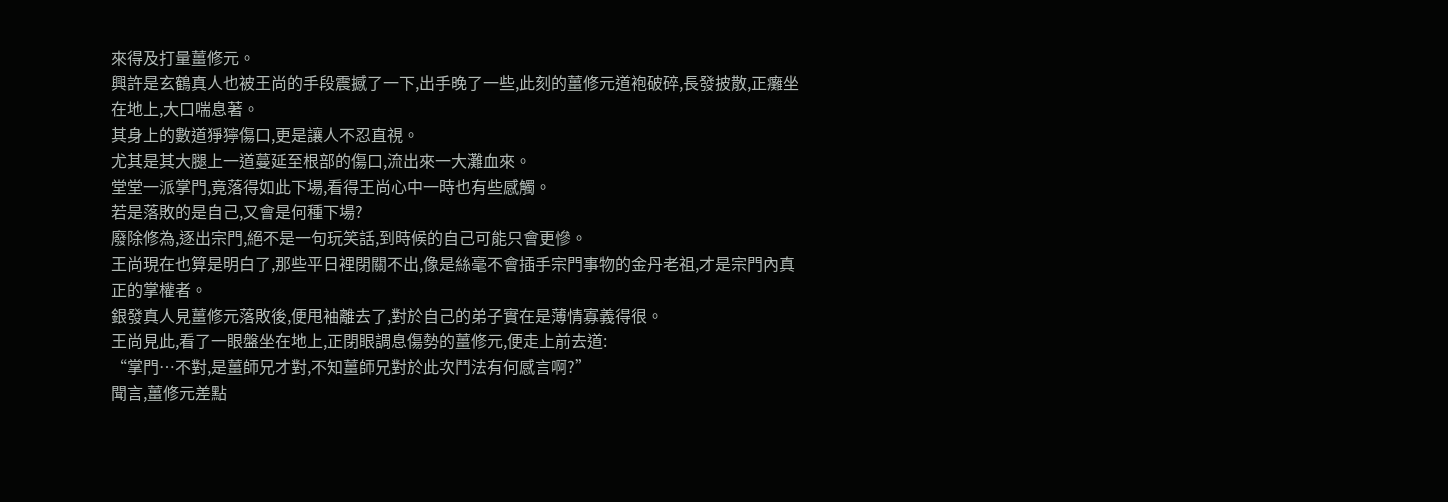來得及打量薑修元。
興許是玄鶴真人也被王尚的手段震撼了一下,出手晚了一些,此刻的薑修元道袍破碎,長發披散,正癱坐在地上,大口喘息著。
其身上的數道猙獰傷口,更是讓人不忍直視。
尤其是其大腿上一道蔓延至根部的傷口,流出來一大灘血來。
堂堂一派掌門,竟落得如此下場,看得王尚心中一時也有些感觸。
若是落敗的是自己,又會是何種下場?
廢除修為,逐出宗門,絕不是一句玩笑話,到時候的自己可能只會更慘。
王尚現在也算是明白了,那些平日裡閉關不出,像是絲毫不會插手宗門事物的金丹老祖,才是宗門內真正的掌權者。
銀發真人見薑修元落敗後,便甩袖離去了,對於自己的弟子實在是薄情寡義得很。
王尚見此,看了一眼盤坐在地上,正閉眼調息傷勢的薑修元,便走上前去道:
“掌門…不對,是薑師兄才對,不知薑師兄對於此次鬥法有何感言啊?”
聞言,薑修元差點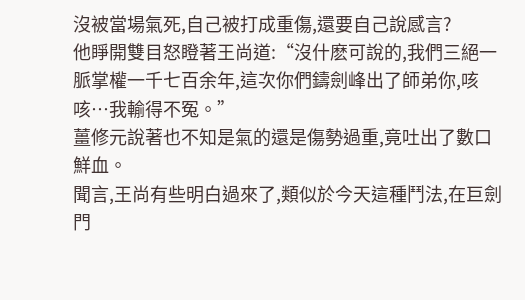沒被當場氣死,自己被打成重傷,還要自己說感言?
他睜開雙目怒瞪著王尚道:“沒什麽可說的,我們三絕一脈掌權一千七百余年,這次你們鑄劍峰出了師弟你,咳咳…我輸得不冤。”
薑修元說著也不知是氣的還是傷勢過重,竟吐出了數口鮮血。
聞言,王尚有些明白過來了,類似於今天這種鬥法,在巨劍門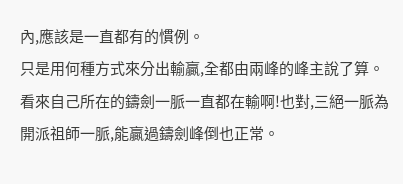內,應該是一直都有的慣例。
只是用何種方式來分出輸贏,全都由兩峰的峰主說了算。
看來自己所在的鑄劍一脈一直都在輸啊!也對,三絕一脈為開派祖師一脈,能贏過鑄劍峰倒也正常。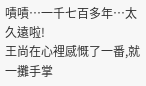嘖嘖…一千七百多年…太久遠啦!
王尚在心裡感慨了一番,就一攤手掌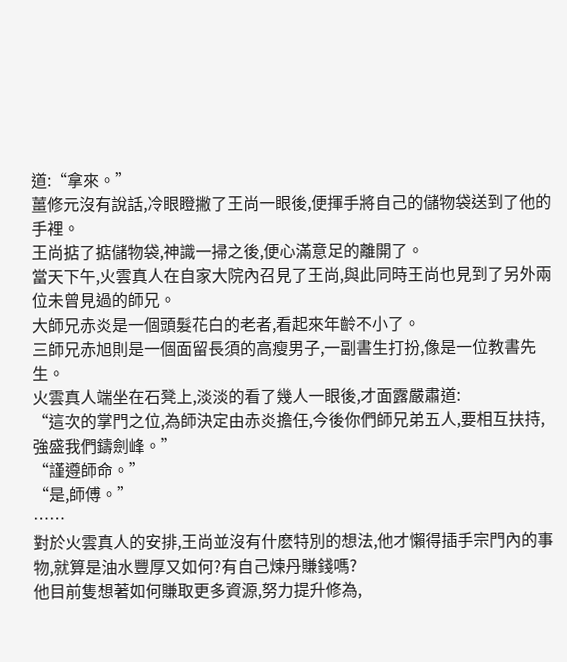道:“拿來。”
薑修元沒有說話,冷眼瞪撇了王尚一眼後,便揮手將自己的儲物袋送到了他的手裡。
王尚掂了掂儲物袋,神識一掃之後,便心滿意足的離開了。
當天下午,火雲真人在自家大院內召見了王尚,與此同時王尚也見到了另外兩位未曾見過的師兄。
大師兄赤炎是一個頭髮花白的老者,看起來年齡不小了。
三師兄赤旭則是一個面留長須的高瘦男子,一副書生打扮,像是一位教書先生。
火雲真人端坐在石凳上,淡淡的看了幾人一眼後,才面露嚴肅道:
“這次的掌門之位,為師決定由赤炎擔任,今後你們師兄弟五人,要相互扶持,強盛我們鑄劍峰。”
“謹遵師命。”
“是,師傅。”
……
對於火雲真人的安排,王尚並沒有什麽特別的想法,他才懶得插手宗門內的事物,就算是油水豐厚又如何?有自己煉丹賺錢嗎?
他目前隻想著如何賺取更多資源,努力提升修為,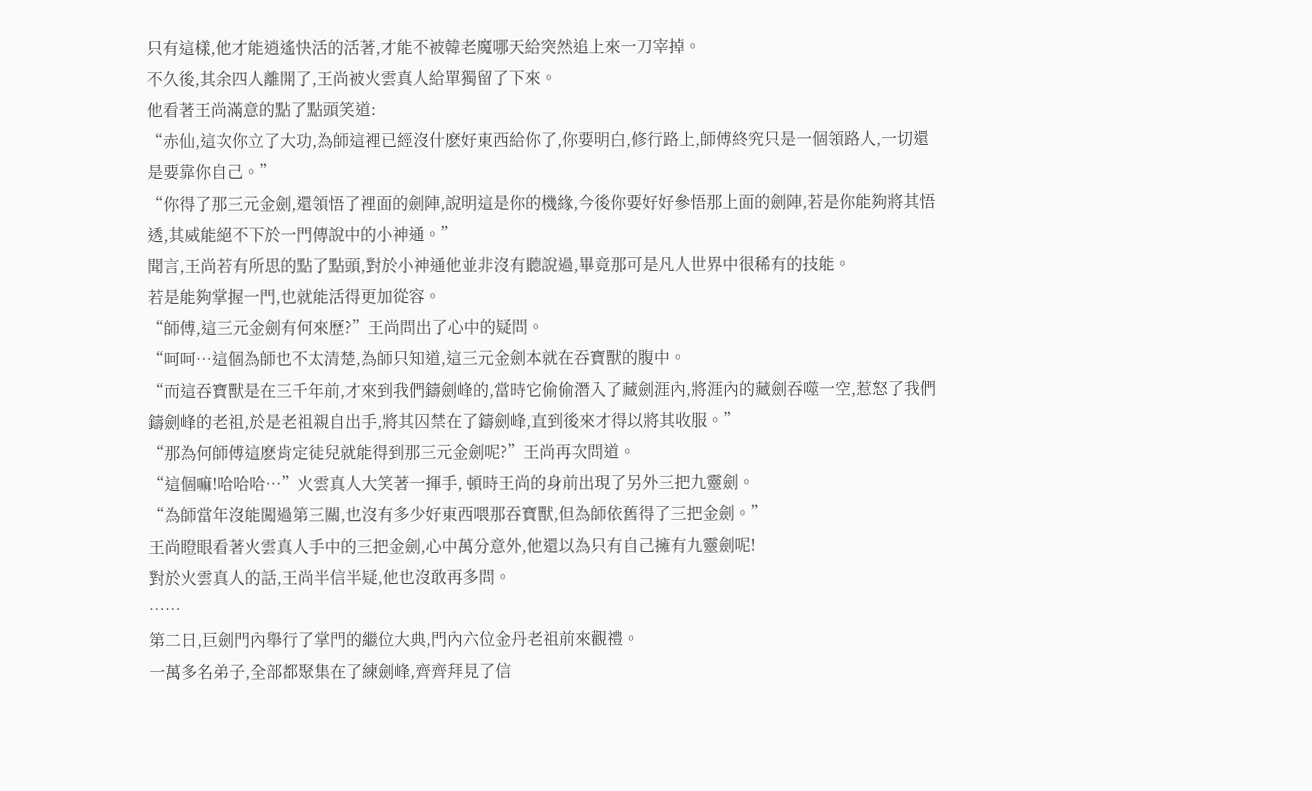只有這樣,他才能逍遙快活的活著,才能不被韓老魔哪天給突然追上來一刀宰掉。
不久後,其余四人離開了,王尚被火雲真人給單獨留了下來。
他看著王尚滿意的點了點頭笑道:
“赤仙,這次你立了大功,為師這裡已經沒什麽好東西給你了,你要明白,修行路上,師傅終究只是一個領路人,一切還是要靠你自己。”
“你得了那三元金劍,還領悟了裡面的劍陣,說明這是你的機緣,今後你要好好參悟那上面的劍陣,若是你能夠將其悟透,其威能絕不下於一門傳說中的小神通。”
聞言,王尚若有所思的點了點頭,對於小神通他並非沒有聽說過,畢竟那可是凡人世界中很稀有的技能。
若是能夠掌握一門,也就能活得更加從容。
“師傅,這三元金劍有何來歷?”王尚問出了心中的疑問。
“呵呵…這個為師也不太清楚,為師只知道,這三元金劍本就在吞寶獸的腹中。
“而這吞寶獸是在三千年前,才來到我們鑄劍峰的,當時它偷偷潛入了藏劍涯內,將涯內的藏劍吞噬一空,惹怒了我們鑄劍峰的老祖,於是老祖親自出手,將其囚禁在了鑄劍峰,直到後來才得以將其收服。”
“那為何師傅這麽肯定徒兒就能得到那三元金劍呢?”王尚再次問道。
“這個嘛!哈哈哈…”火雲真人大笑著一揮手, 頓時王尚的身前出現了另外三把九靈劍。
“為師當年沒能闖過第三關,也沒有多少好東西喂那吞寶獸,但為師依舊得了三把金劍。”
王尚瞪眼看著火雲真人手中的三把金劍,心中萬分意外,他還以為只有自己擁有九靈劍呢!
對於火雲真人的話,王尚半信半疑,他也沒敢再多問。
……
第二日,巨劍門內舉行了掌門的繼位大典,門內六位金丹老祖前來觀禮。
一萬多名弟子,全部都聚集在了練劍峰,齊齊拜見了信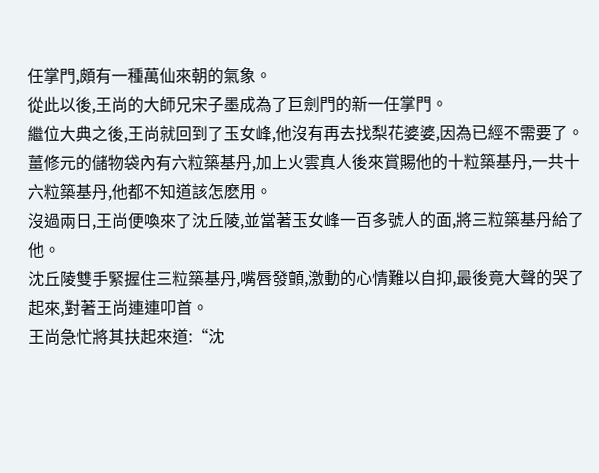任掌門,頗有一種萬仙來朝的氣象。
從此以後,王尚的大師兄宋子墨成為了巨劍門的新一任掌門。
繼位大典之後,王尚就回到了玉女峰,他沒有再去找梨花婆婆,因為已經不需要了。
薑修元的儲物袋內有六粒築基丹,加上火雲真人後來賞賜他的十粒築基丹,一共十六粒築基丹,他都不知道該怎麽用。
沒過兩日,王尚便喚來了沈丘陵,並當著玉女峰一百多號人的面,將三粒築基丹給了他。
沈丘陵雙手緊握住三粒築基丹,嘴唇發顫,激動的心情難以自抑,最後竟大聲的哭了起來,對著王尚連連叩首。
王尚急忙將其扶起來道:“沈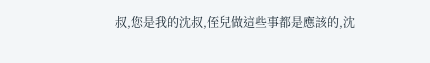叔,您是我的沈叔,侄兒做這些事都是應該的,沈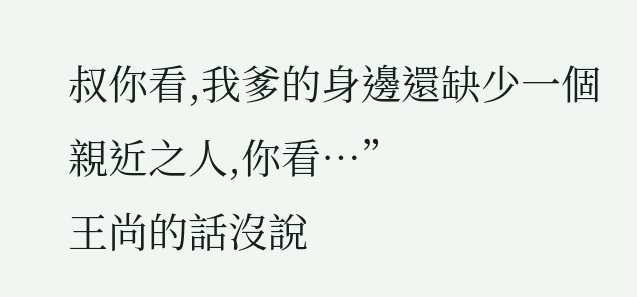叔你看,我爹的身邊還缺少一個親近之人,你看…”
王尚的話沒說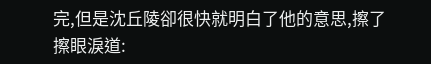完,但是沈丘陵卻很快就明白了他的意思,擦了擦眼淚道: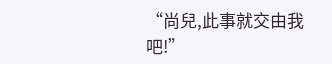“尚兒,此事就交由我吧!”